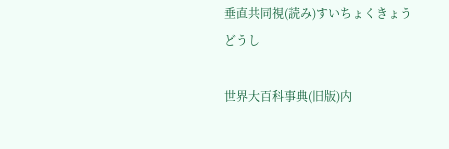垂直共同視(読み)すいちょくきょうどうし

世界大百科事典(旧版)内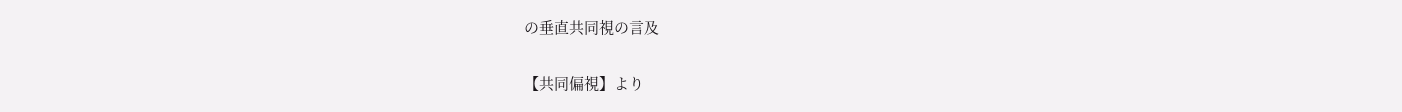の垂直共同視の言及

【共同偏視】より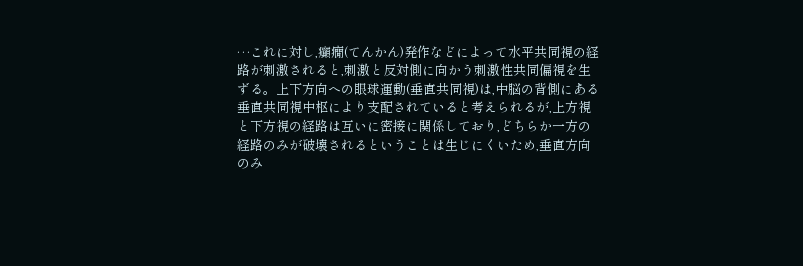…これに対し,癲癇(てんかん)発作などによって水平共同視の経路が刺激されると,刺激と反対側に向かう刺激性共同偏視を生ずる。上下方向への眼球運動(垂直共同視)は,中脳の背側にある垂直共同視中枢により支配されていると考えられるが,上方視と下方視の経路は互いに密接に関係しており,どちらか一方の経路のみが破壊されるということは生じにくいため,垂直方向のみ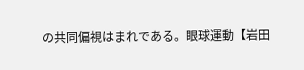の共同偏視はまれである。眼球運動【岩田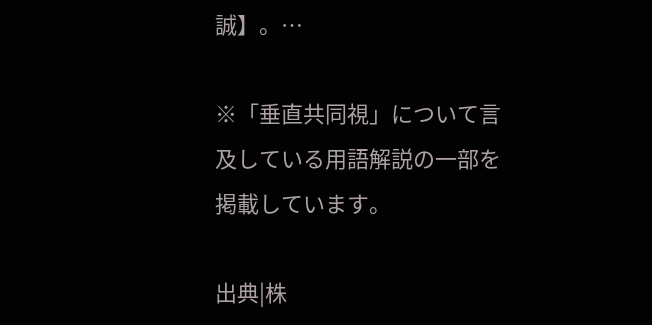誠】。…

※「垂直共同視」について言及している用語解説の一部を掲載しています。

出典|株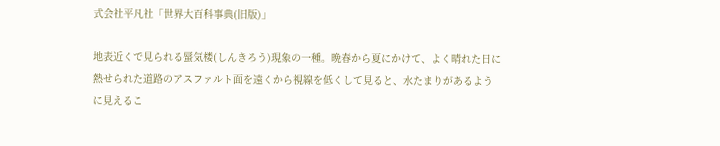式会社平凡社「世界大百科事典(旧版)」

地表近くで見られる蜃気楼(しんきろう)現象の一種。晩春から夏にかけて、よく晴れた日に熱せられた道路のアスファルト面を遠くから視線を低くして見ると、水たまりがあるように見えるこ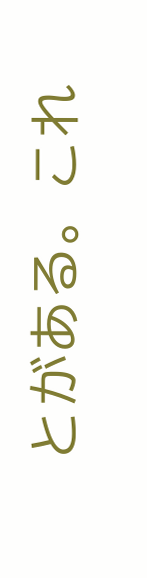とがある。これ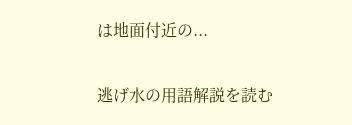は地面付近の...

逃げ水の用語解説を読む